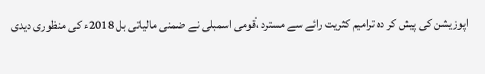اپوزیشن کی پیش کر دہ ترامیم کثریت رائے سے مسترد ،ْقومی اسمبلی نے ضمنی مالیاتی بل 2018ء کی منظوری دیدی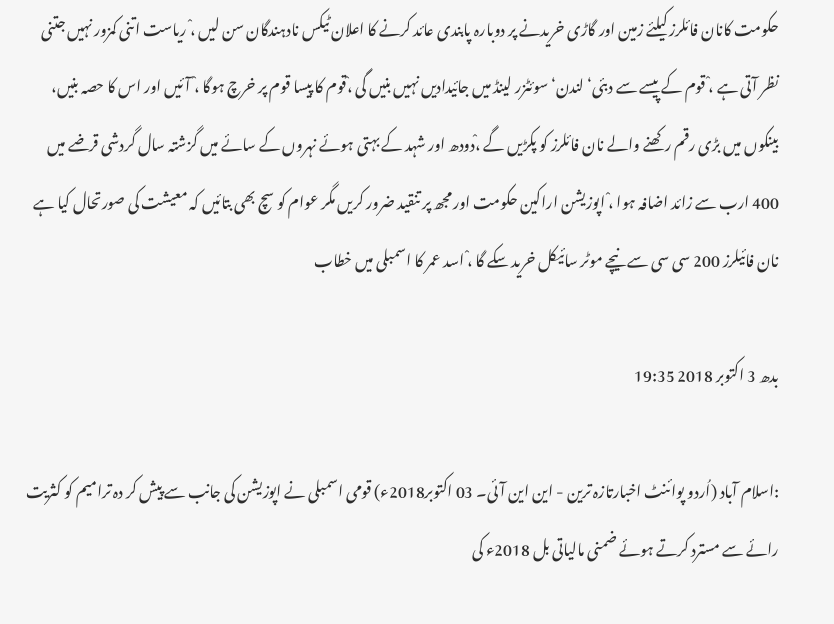حکومت کانان فائلرز کیلئے زمین اور گاڑی خریدنے پر دوبارہ پابندی عائد کرنے کا اعلان ٹیکس نادہندگان سن لیں ،ْ ریاست اتنی کمزور نہیں جتنی نظر آتی ہے ،ْ قوم کے پیسے سے دبئی‘ لندن‘ سوئٹزر لینڈ میں جائیدادیں نہیں بنیں گی ،ْقوم کا پیسا قوم پر خرچ ہوگا ،ْ آئیں اور اس کا حصہ بنیں، بینکوں میں بڑی رقم رکھنے والے نان فائلرز کو پکڑیں گے ،ْدودھ اور شہد کے بہتی ہوئے نہروں کے سائے میں گزشتہ سال گردشی قرضے میں 400 ارب سے زائد اضافہ ہوا ،ْ اپوزیشن اراکین حکومت اور مجھ پر تنقید ضرور کریں مگر عوام کو سچ بھی بتائیں کہ معیشت کی صورتحال کیا ہے نان فائیلرز 200 سی سی سے نیچے موٹر سائیکل خرید سکے گا ،ْ اسد عمر کا اسمبلی میں خطاب

بدھ 3 اکتوبر 2018 19:35

:اسلام آباد (اُردو پوائنٹ اخبارتازہ ترین - این این آئی۔ 03 اکتوبر2018ء) قومی اسمبلی نے اپوزیشن کی جانب سے پیش کر دہ ترامیم کو کثریت رائے سے مسترد کرتے ہوئے ضمنی مالیاتی بل 2018ء کی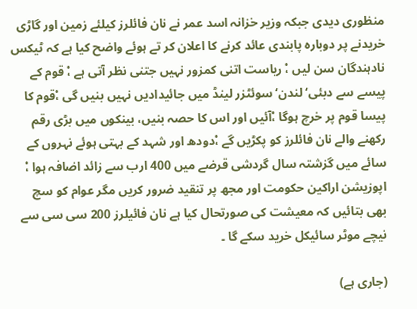منظوری دیدی جبکہ وزیر خزانہ اسد عمر نے نان فائلرز کیلئے زمین اور گاڑی خریدنے پر دوبارہ پابندی عائد کرنے کا اعلان کر تے ہوئے واضح کیا ہے کہ ٹیکس نادہندگان سن لیں ،ْ ریاست اتنی کمزور نہیں جتنی نظر آتی ہے ،ْ قوم کے پیسے سے دبئی‘ لندن‘ سوئٹزر لینڈ میں جائیدادیں نہیں بنیں گی ،ْقوم کا پیسا قوم پر خرچ ہوگا ،ْآئیں اور اس کا حصہ بنیں، بینکوں میں بڑی رقم رکھنے والے نان فائلرز کو پکڑیں گے ،ْدودھ اور شہد کے بہتی ہوئے نہروں کے سائے میں گزشتہ سال گردشی قرضے میں 400 ارب سے زائد اضافہ ہوا ،ْ اپوزیشن اراکین حکومت اور مجھ پر تنقید ضرور کریں مگر عوام کو سچ بھی بتائیں کہ معیشت کی صورتحال کیا ہے نان فائیلرز 200 سی سی سے نیچے موٹر سائیکل خرید سکے گا ۔

(جاری ہے)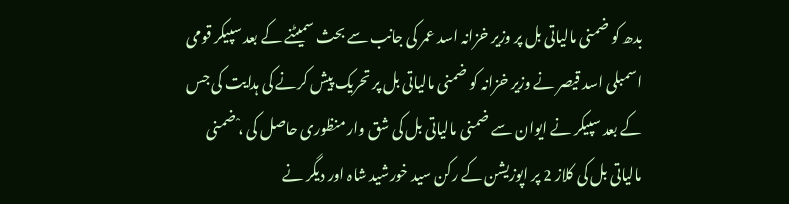بدھ کو ضمنی مالیاتی بل پر وزیر خزانہ اسد عمر کی جانب سے بحث سمیٹنے کے بعد سپیکر قومی اسمبلی اسد قیصر نے وزیر خزانہ کو ضمنی مالیاتی بل پر تحریک پیش کرنے کی ہدایت کی جس کے بعد سپیکر نے ایوان سے ضمنی مالیاتی بل کی شق وار منظوری حاصل کی ،ْ ضمنی مالیاتی بل کی کلاز 2 پر اپوزیشن کے رکن سید خورشید شاہ اور دیگر نے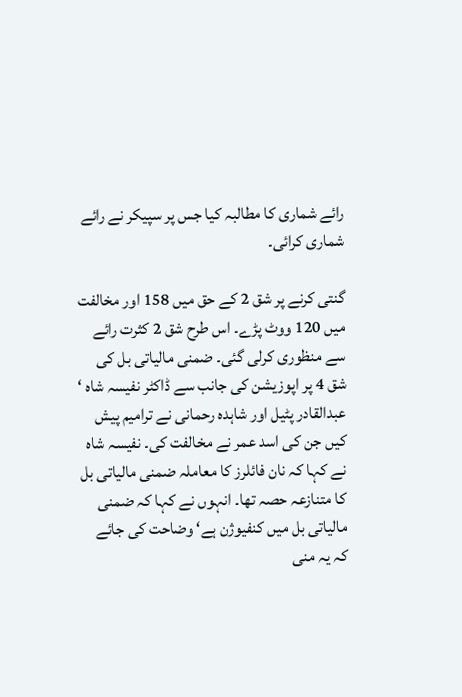رائے شماری کا مطالبہ کیا جس پر سپیکر نے رائے شماری کرائی۔

گنتی کرنے پر شق 2 کے حق میں 158 اور مخالفت میں 120 ووٹ پڑے۔ اس طرح شق 2 کثرت رائے سے منظوری کرلی گئی۔ ضمنی مالیاتی بل کی شق 4 پر اپوزیشن کی جانب سے ڈاکٹر نفیسہ شاہ ‘ عبدالقادر پٹیل اور شاہدہ رحمانی نے ترامیم پیش کیں جن کی اسد عمر نے مخالفت کی۔ نفیسہ شاہ نے کہا کہ نان فائلرز کا معاملہ ضمنی مالیاتی بل کا متنازعہ حصہ تھا۔ انہوں نے کہا کہ ضمنی مالیاتی بل میں کنفیوژن ہے‘ وضاحت کی جائے کہ یہ منی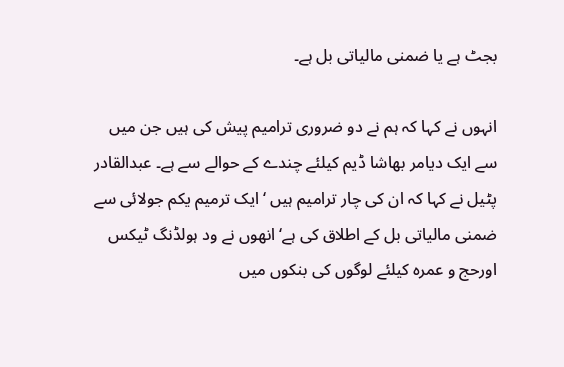بجٹ ہے یا ضمنی مالیاتی بل ہے۔

انہوں نے کہا کہ ہم نے دو ضروری ترامیم پیش کی ہیں جن میں سے ایک دیامر بھاشا ڈیم کیلئے چندے کے حوالے سے ہے۔ عبدالقادر پٹیل نے کہا کہ ان کی چار ترامیم ہیں ‘ ایک ترمیم یکم جولائی سے ضمنی مالیاتی بل کے اطلاق کی ہے‘انھوں نے ود ہولڈنگ ٹیکس اورحج و عمرہ کیلئے لوگوں کی بنکوں میں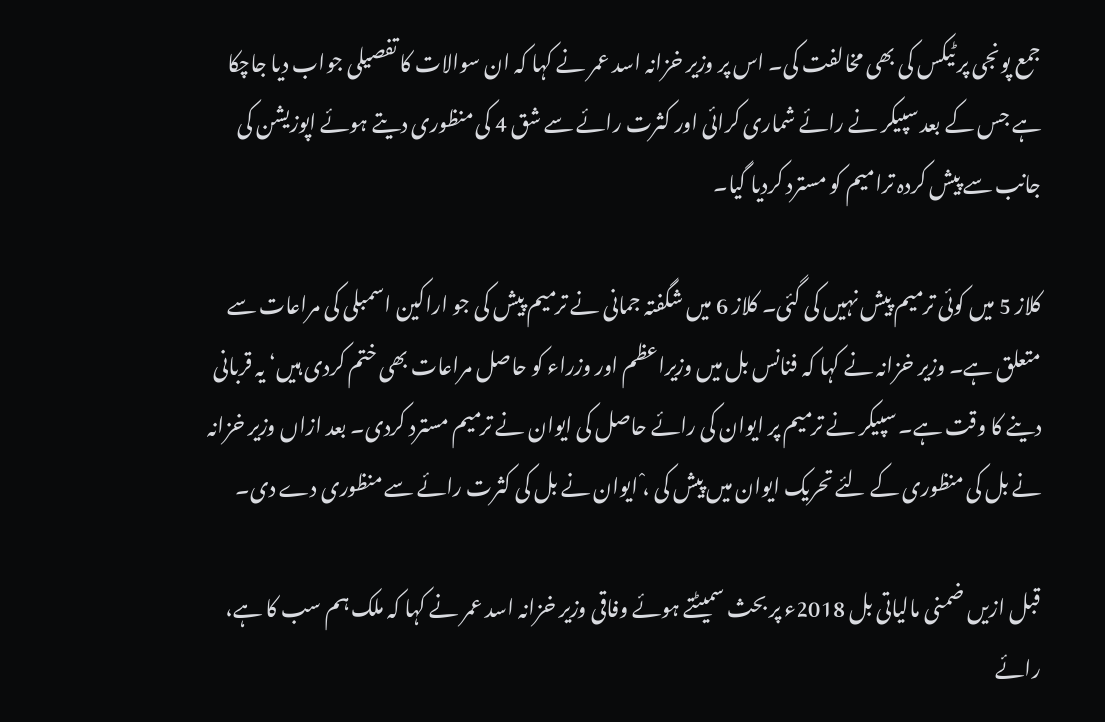جمع پونجی پر ٹیکس کی بھی مخالفت کی۔ اس پر وزیر خزانہ اسد عمر نے کہا کہ ان سوالات کا تفصیلی جواب دیا جاچکا ہے جس کے بعد سپیکر نے رائے شماری کرائی اور کثرت رائے سے شق 4 کی منظوری دیتے ہوئے اپوزیشن کی جانب سے پیش کردہ ترامیم کو مسترد کردیا گیا۔

کلاز 5 میں کوئی ترمیم پیش نہیں کی گئی۔ کلاز 6 میں شگفتہ جمانی نے ترمیم پیش کی جو اراکین اسمبلی کی مراعات سے متعلق ہے۔ وزیر خزانہ نے کہا کہ فنانس بل میں وزیراعظم اور وزراء کو حاصل مراعات بھی ختم کردی ہیں‘ یہ قربانی دینے کا وقت ہے۔ سپیکر نے ترمیم پر ایوان کی رائے حاصل کی ایوان نے ترمیم مسترد کردی۔ بعد ازاں وزیر خزانہ نے بل کی منظوری کے لئے تحریک ایوان میں پیش کی ،ْ ایوان نے بل کی کثرت رائے سے منظوری دے دی۔

قبل ازیں ضمنی مالیاتی بل 2018ء پر بحث سمیٹتے ہوئے وفاقی وزیر خزانہ اسد عمر نے کہا کہ ملک ہم سب کا ہے، رائے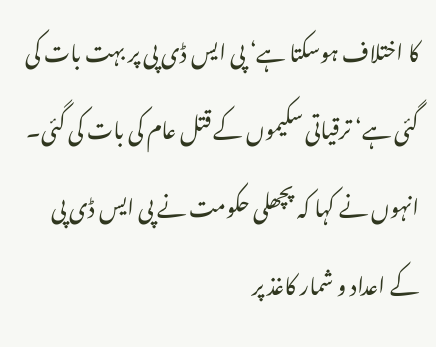کا اختلاف ہوسکتا ہے‘ پی ایس ڈی پی پر بہت بات کی گئی ہے‘ ترقیاتی سکیموں کے قتل عام کی بات کی گئی۔ انہوں نے کہا کہ پچھلی حکومت نے پی ایس ڈی پی کے اعداد و شمار کاغذ پر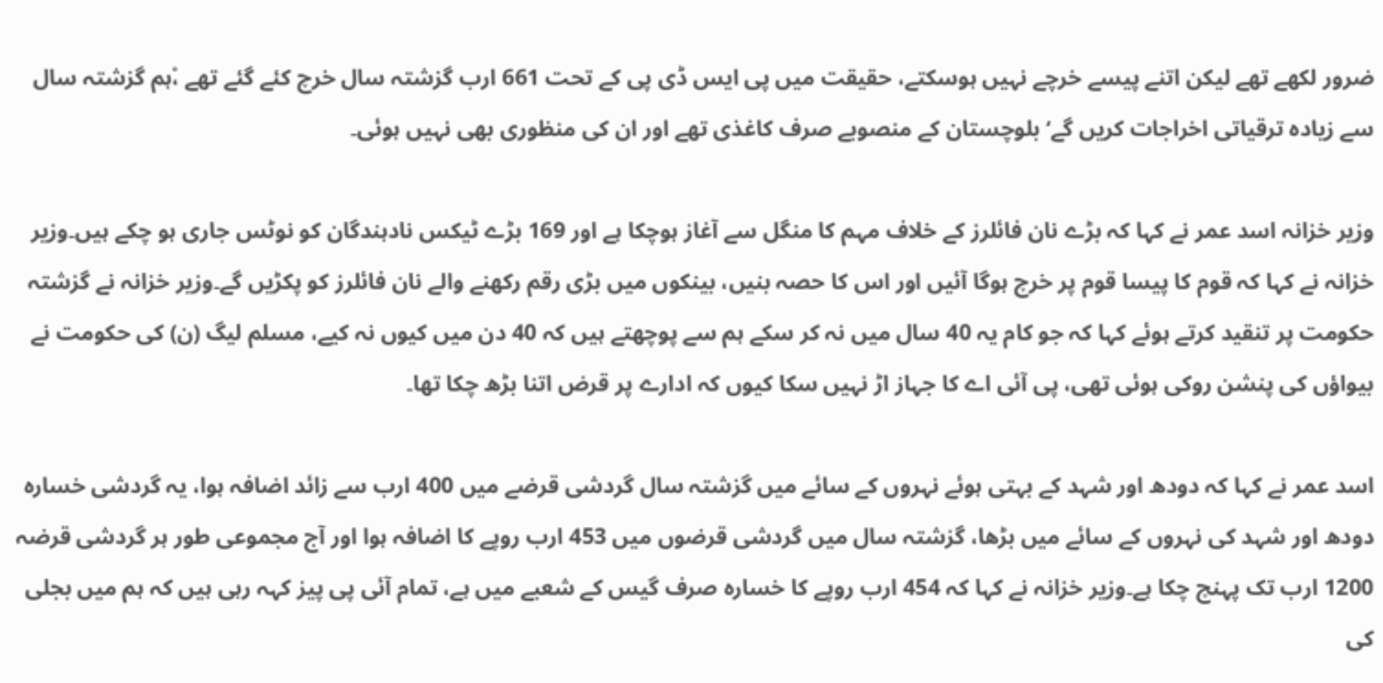ضرور لکھے تھے لیکن اتنے پیسے خرچے نہیں ہوسکتے، حقیقت میں پی ایس ڈی پی کے تحت 661 ارب گزشتہ سال خرچ کئے گئے تھے ،ْہم گزشتہ سال سے زیادہ ترقیاتی اخراجات کریں گے‘ بلوچستان کے منصوبے صرف کاغذی تھے اور ان کی منظوری بھی نہیں ہوئی۔

وزیر خزانہ اسد عمر نے کہا کہ بڑے نان فائلرز کے خلاف مہم کا منگل سے آغاز ہوچکا ہے اور 169 بڑے ٹیکس نادہندگان کو نوٹس جاری ہو چکے ہیں۔وزیر خزانہ نے کہا کہ قوم کا پیسا قوم پر خرچ ہوگا آئیں اور اس کا حصہ بنیں، بینکوں میں بڑی رقم رکھنے والے نان فائلرز کو پکڑیں گے۔وزیر خزانہ نے گزشتہ حکومت پر تنقید کرتے ہوئے کہا کہ جو کام یہ 40 سال میں نہ کر سکے ہم سے پوچھتے ہیں کہ 40 دن میں کیوں نہ کیے، مسلم لیگ (ن) کی حکومت نے بیواؤں کی پنشن روکی ہوئی تھی، پی آئی اے کا جہاز اڑ نہیں سکا کیوں کہ ادارے پر قرض اتنا بڑھ چکا تھا۔

اسد عمر نے کہا کہ دودھ اور شہد کے بہتی ہوئے نہروں کے سائے میں گزشتہ سال گردشی قرضے میں 400 ارب سے زائد اضافہ ہوا، یہ گردشی خسارہ دودھ اور شہد کی نہروں کے سائے میں بڑھا، گزشتہ سال میں گردشی قرضوں میں 453 ارب روپے کا اضافہ ہوا اور آج مجموعی طور ہر گردشی قرضہ 1200 ارب تک پہنچ چکا ہے۔وزیر خزانہ نے کہا کہ 454 ارب روپے کا خسارہ صرف گیس کے شعبے میں ہے، تمام آئی پی پیز کہہ رہی ہیں کہ ہم میں بجلی کی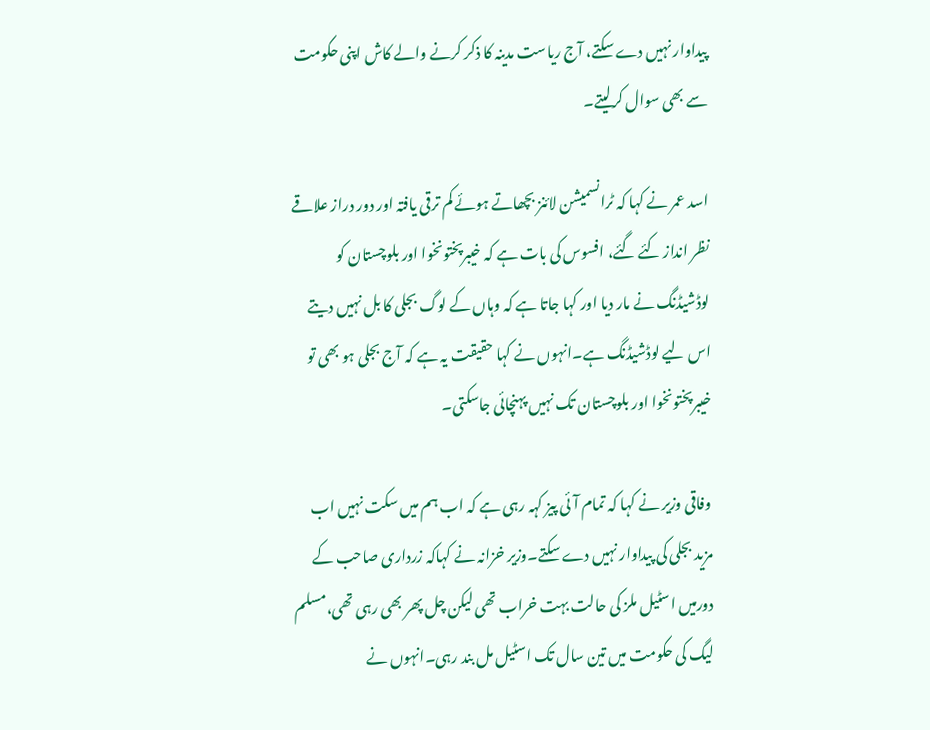پیداوار نہیں دے سکتے، آج ریاست مدینہ کا ذکر کرنے والے کاش اپنی حکومت سے بھی سوال کرلیتے۔

اسد عمر نے کہا کہ ٹرانسمیشن لائنز بچھاتے ہوئے کم ترقی یافتہ اور دور دراز علاقے نظر انداز کئے گئے، افسوس کی بات ہے کہ خیبرپختونخوا اور بلوچستان کو لوڈشیڈنگ نے مار دیا اور کہا جاتا ہے کہ وہاں کے لوگ بجلی کا بل نہیں دیتے اس لیے لوڈشیڈنگ ہے۔انہوں نے کہا حقیقت یہ ہے کہ آج بجلی ہو بھی تو خیبرپختونخوا اور بلوچستان تک نہیں پہنچائی جاسکتی۔

وفاقی وزیر نے کہا کہ تمام آئی پیز کہہ رہی ہے کہ اب ہم میں سکت نہیں اب مزید بجلی کی پیداوار نہیں دے سکتے۔وزیر خزانہ نے کہاکہ زرداری صاحب کے دورمیں اسٹیل ملز کی حالت بہت خراب تھی لیکن چل پھر بھی رہی تھی،مسلم لیگ کی حکومت میں تین سال تک اسٹیل مل بند رہی۔انہوں نے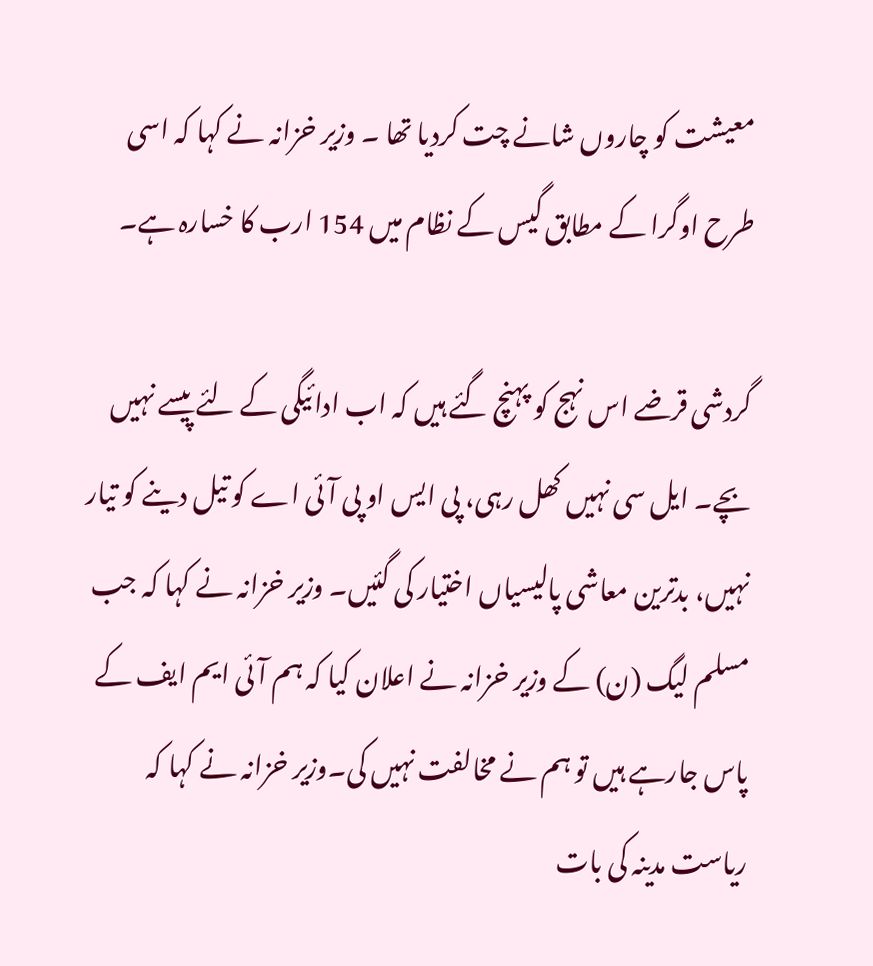معیشت کو چاروں شانے چت کردیا تھا ۔ وزیر خزانہ نے کہا کہ اسی طرح اوگرا کے مطابق گیس کے نظام میں 154 ارب کا خسارہ ہے۔

گردشی قرضے اس نہج کو پہنچ گئے ہیں کہ اب ادائیگی کے لئے پیسے نہیں بچے۔ ایل سی نہیں کھل رہی، پی ایس او پی آئی اے کو تیل دینے کو تیار نہیں، بدترین معاشی پالیسیاں اختیار کی گئیں۔ وزیر خزانہ نے کہا کہ جب مسلم لیگ (ن) کے وزیر خزانہ نے اعلان کیا کہ ہم آئی ایم ایف کے پاس جارہے ہیں تو ہم نے مخالفت نہیں کی۔وزیر خزانہ نے کہا کہ ریاست مدینہ کی بات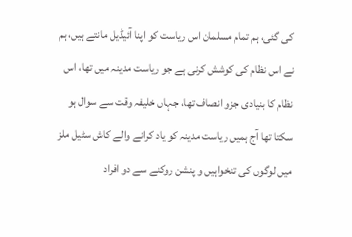کی گئی، ہم تمام مسلمان اس ریاست کو اپنا آئیڈیل مانتے ہیں، ہم نے اس نظام کی کوشش کرنی ہے جو ریاست مدینہ میں تھا، اس نظام کا بنیادی جزو انصاف تھا، جہاں خلیفہ وقت سے سوال ہو سکتا تھا آج ہمیں ریاست مدینہ کو یاد کرانے والے کاش سٹیل ملز میں لوگوں کی تنخواہیں و پنشن روکنے سے دو افراد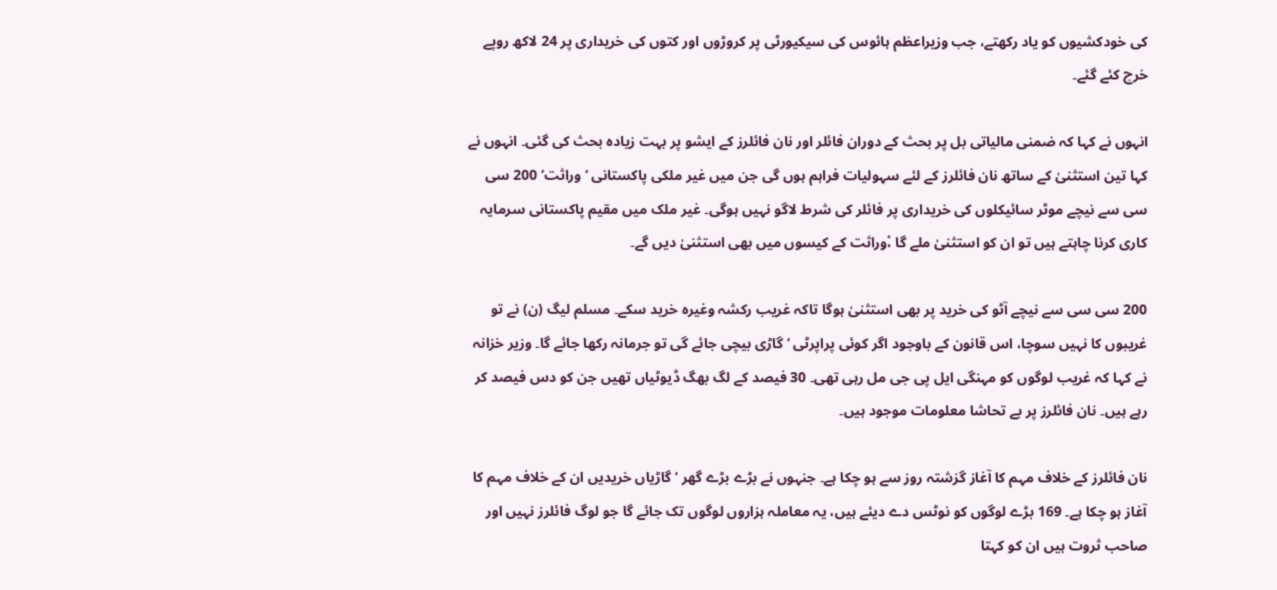کی خودکشیوں کو یاد رکھتے، جب وزیراعظم ہائوس کی سیکیورٹی پر کروڑوں اور کتوں کی خریداری پر 24 لاکھ روپے خرچ کئے گئے۔

انہوں نے کہا کہ ضمنی مالیاتی بل پر بحث کے دوران فائلر اور نان فائلرز کے ایشو پر بہت زیادہ بحث کی گئی۔ انہوں نے کہا تین استثنیٰ کے ساتھ نان فائلرز کے لئے سہولیات فراہم ہوں گی جن میں غیر ملکی پاکستانی ‘ وراثت‘ 200 سی سی سے نیچے موٹر سائیکلوں کی خریداری پر فائلر کی شرط لاگو نہیں ہوگی۔ غیر ملک میں مقیم پاکستانی سرمایہ کاری کرنا چاہتے ہیں تو ان کو استثنیٰ ملے گا ،ْوراثت کے کیسوں میں بھی استثنیٰ دیں گے۔

200 سی سی سے نیچے آٹو کی خرید پر بھی استثنیٰ ہوگا تاکہ غریب رکشہ وغیرہ خرید سکے۔ مسلم لیگ (ن) نے تو غریبوں کا نہیں سوچا، اس قانون کے باوجود اگر کوئی پراپرٹی ‘ گاڑی بیچی جائے گی تو جرمانہ رکھا جائے گا۔ وزیر خزانہ نے کہا کہ غریب لوگوں کو مہنگی ایل پی جی مل رہی تھی۔ 30 فیصد کے لگ بھگ ڈیوٹیاں تھیں جن کو دس فیصد کر رہے ہیں۔ نان فائلرز پر بے تحاشا معلومات موجود ہیں۔

نان فائلرز کے خلاف مہم کا آغاز گزشتہ روز سے ہو چکا ہے۔ جنہوں نے بڑے بڑے گھر ‘ گاڑیاں خریدیں ان کے خلاف مہم کا آغاز ہو چکا ہے۔ 169 بڑے لوگوں کو نوٹس دے دیئے ہیں، یہ معاملہ ہزاروں لوگوں تک جائے گا جو لوگ فائلرز نہیں اور صاحب ثروت ہیں ان کو کہتا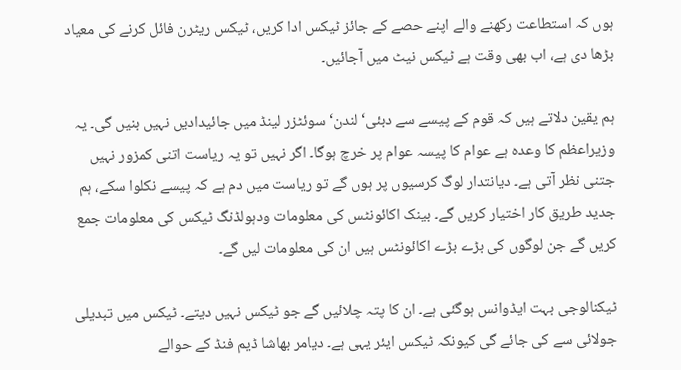ہوں کہ استطاعت رکھنے والے اپنے حصے کے جائز ٹیکس ادا کریں، ٹیکس ریٹرن فائل کرنے کی معیاد بڑھا دی ہے، اب بھی وقت ہے ٹیکس نیٹ میں آجائیں۔

ہم یقین دلاتے ہیں کہ قوم کے پیسے سے دبئی‘ لندن‘ سوئٹزر لینڈ میں جائیدادیں نہیں بنیں گی۔ یہ وزیراعظم کا وعدہ ہے عوام کا پیسہ عوام پر خرچ ہوگا۔ اگر نہیں تو یہ ریاست اتنی کمزور نہیں جتنی نظر آتی ہے۔ دیانتدار لوگ کرسیوں پر ہوں گے تو ریاست میں دم ہے کہ پیسے نکلوا سکے، ہم جدید طریق کار اختیار کریں گے۔ بینک اکائونٹس کی معلومات ودہولڈنگ ٹیکس کی معلومات جمع کریں گے جن لوگوں کی بڑے بڑے اکائونٹس ہیں ان کی معلومات لیں گے۔

ٹیکنالوجی بہت ایڈوانس ہوگئی ہے۔ ان کا پتہ چلائیں گے جو ٹیکس نہیں دیتے۔ ٹیکس میں تبدیلی جولائی سے کی جائے گی کیونکہ ٹیکس ایئر یہی ہے۔ دیامر بھاشا ڈیم فنڈ کے حوالے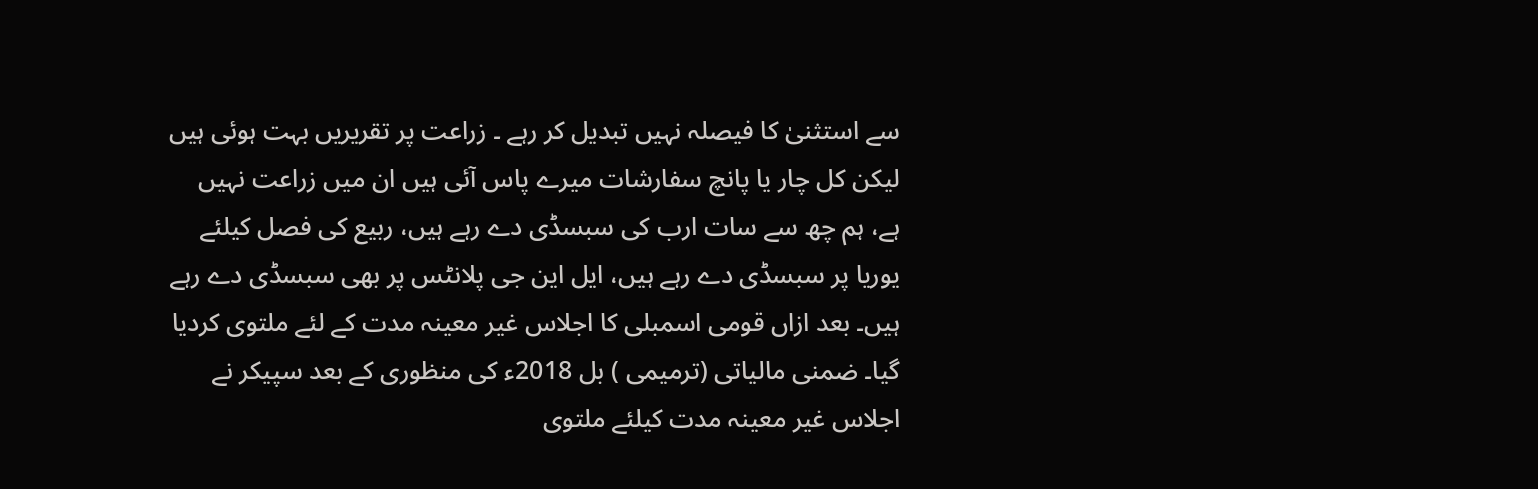سے استثنیٰ کا فیصلہ نہیں تبدیل کر رہے ۔ زراعت پر تقریریں بہت ہوئی ہیں لیکن کل چار یا پانچ سفارشات میرے پاس آئی ہیں ان میں زراعت نہیں ہے، ہم چھ سے سات ارب کی سبسڈی دے رہے ہیں، ربیع کی فصل کیلئے یوریا پر سبسڈی دے رہے ہیں، ایل این جی پلانٹس پر بھی سبسڈی دے رہے ہیں۔ بعد ازاں قومی اسمبلی کا اجلاس غیر معینہ مدت کے لئے ملتوی کردیا گیا۔ ضمنی مالیاتی (ترمیمی ) بل 2018ء کی منظوری کے بعد سپیکر نے اجلاس غیر معینہ مدت کیلئے ملتوی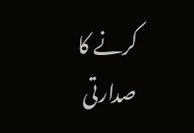کرنے کا صدارتی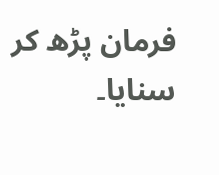فرمان پڑھ کر سنایا۔